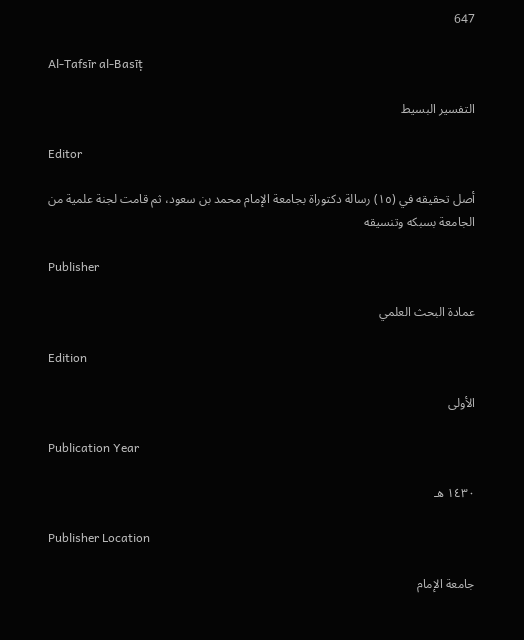647

Al-Tafsīr al-Basīṭ

التفسير البسيط

Editor

أصل تحقيقه في (١٥) رسالة دكتوراة بجامعة الإمام محمد بن سعود، ثم قامت لجنة علمية من الجامعة بسبكه وتنسيقه

Publisher

عمادة البحث العلمي

Edition

الأولى

Publication Year

١٤٣٠ هـ

Publisher Location

جامعة الإمام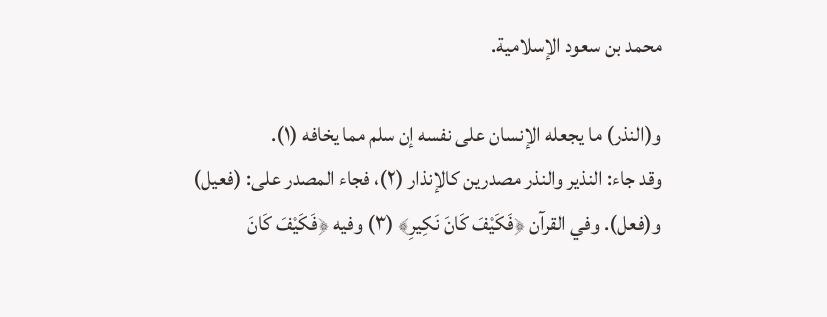محمد بن سعود الإسلامية.

و(النذر) ما يجعله الإنسان على نفسه إن سلم مما يخافه (١).
وقد جاء: النذير والنذر مصدرين كالإنذار (٢)، فجاء المصدر على: (فعيل) و(فعل). وفي القرآن ﴿فَكَيْفَ كَانَ نَكِيرِ﴾ (٣) وفيه ﴿فَكَيْفَ كَانَ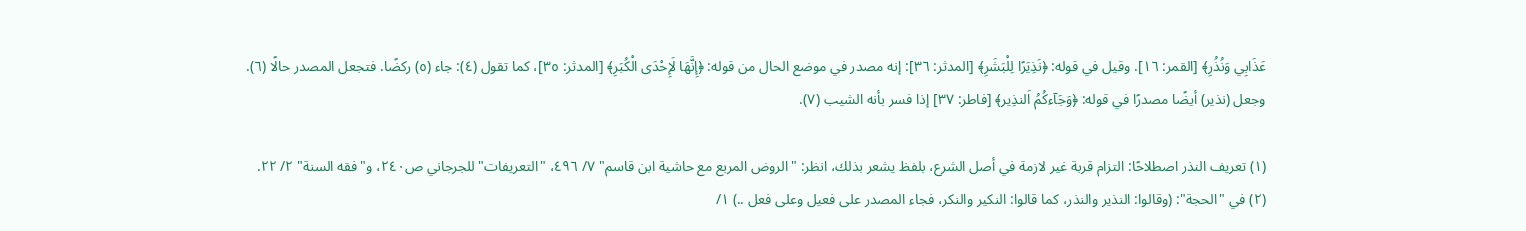عَذَابِي وَنُذُرِ﴾ [القمر: ١٦]. وقيل في قوله: ﴿نَذِيَرًا لِلْبَشَرِ﴾ [المدثر: ٣٦]: إنه مصدر في موضع الحال من قوله: ﴿إِنَّهَا لَإِحْدَى الْكُبَرِ﴾ [المدثر: ٣٥]، كما تقول (٤): جاء (٥) ركضًا. فتجعل المصدر حالًا (٦).
وجعل (نذير) أيضًا مصدرًا في قوله: ﴿وَجَآءكُمُ اَلنذِير﴾ [فاطر: ٣٧] إذا فسر بأنه الشيب (٧).

(١) تعريف النذر اصطلاحًا: التزام قربة غير لازمة في أصل الشرع، بلفظ يشعر بذلك، انظر: "الروض المربع مع حاشية ابن قاسم" ٧/ ٤٩٦، "التعريفات" للجرجاني ص٢٤٠، و"فقه السنة" ٢/ ٢٢.
(٢) في "الحجة": (وقالوا: النذير والنذر، كما قالوا: النكير والنكر، فجاء المصدر على فعيل وعلى فعل ..) ١/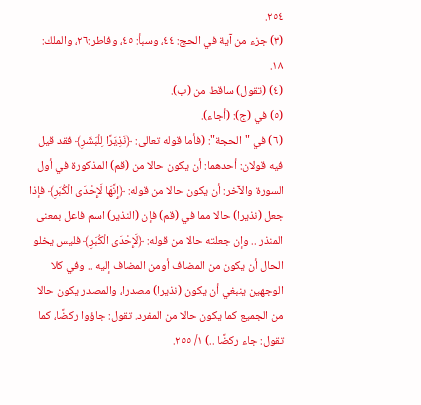٢٥٤.
(٣) جزء من آية في الحج: ٤٤، وسبأ: ٤٥، وفاطر:٢٦، والملك: ١٨.
(٤) (تقول) ساقط من (ب).
(٥) في (ج): (أجاء).
(٦) في "الحجة": (فأما قوله تعالى: ﴿نَذِيَرًا لِلْبَشَرِ﴾ فقد قيل فيه قولان: أحدهما: أن يكون حالا من (قم) المذكورة في أول السورة والآخر: أن يكون حالا من قوله: ﴿إِنَّهَا لَإِحْدَى الْكُبَرِ﴾ فإذا جعل (نذيرا) حالا مما في (قم) فإن (النذير) اسم فاعل بمعنى المنذر .. وإن جعلته حالا من قوله: ﴿لَإِحْدَى الْكُبَرِ﴾ فليس يخلو الحال أن يكون من المضاف أومن المضاف إليه .. وفي كلا الوجهين ينبغي أن يكون (نذيرا) مصدرا، والمصدر يكون حالا من الجميع كما يكون حالا من المفرد. تقول: جاؤوا ركضًا، كما تقول: جاء ركضًا ..) ١/ ٢٥٥.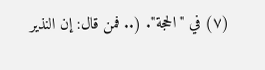(٧) في "الحجة". (.. فمن قال: إن النذير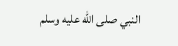النبي صلى الله عليه وسلم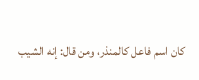كان اسم فاعل كالمنذر، ومن قال: إنه الشيب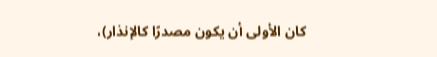كان الأولى أن يكون مصدرًا كالإنذار)،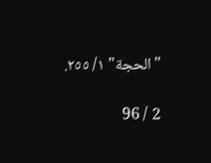"الحجة" ١/ ٢٥٥.

2 / 96